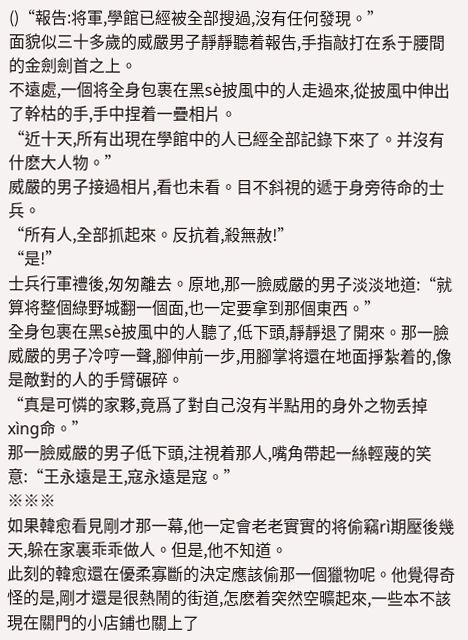()“報告:将軍,學館已經被全部搜過,沒有任何發現。”
面貌似三十多歲的威嚴男子靜靜聽着報告,手指敲打在系于腰間的金劍劍首之上。
不遠處,一個将全身包裹在黑sè披風中的人走過來,從披風中伸出了幹枯的手,手中捏着一疊相片。
“近十天,所有出現在學館中的人已經全部記錄下來了。并沒有什麽大人物。”
威嚴的男子接過相片,看也未看。目不斜視的遞于身旁待命的士兵。
“所有人,全部抓起來。反抗着,殺無赦!”
“是!”
士兵行軍禮後,匆匆離去。原地,那一臉威嚴的男子淡淡地道:“就算将整個綠野城翻一個面,也一定要拿到那個東西。”
全身包裹在黑sè披風中的人聽了,低下頭,靜靜退了開來。那一臉威嚴的男子冷哼一聲,腳伸前一步,用腳掌将還在地面掙紮着的,像是敵對的人的手臂碾碎。
“真是可憐的家夥,竟爲了對自己沒有半點用的身外之物丢掉xìng命。”
那一臉威嚴的男子低下頭,注視着那人,嘴角帶起一絲輕蔑的笑意:“王永遠是王,寇永遠是寇。”
※※※
如果韓愈看見剛才那一幕,他一定會老老實實的将偷竊rì期壓後幾天,躲在家裏乖乖做人。但是,他不知道。
此刻的韓愈還在優柔寡斷的決定應該偷那一個獵物呢。他覺得奇怪的是,剛才還是很熱鬧的街道,怎麽着突然空曠起來,一些本不該現在關門的小店鋪也關上了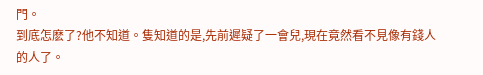門。
到底怎麽了?他不知道。隻知道的是,先前遲疑了一會兒,現在竟然看不見像有錢人的人了。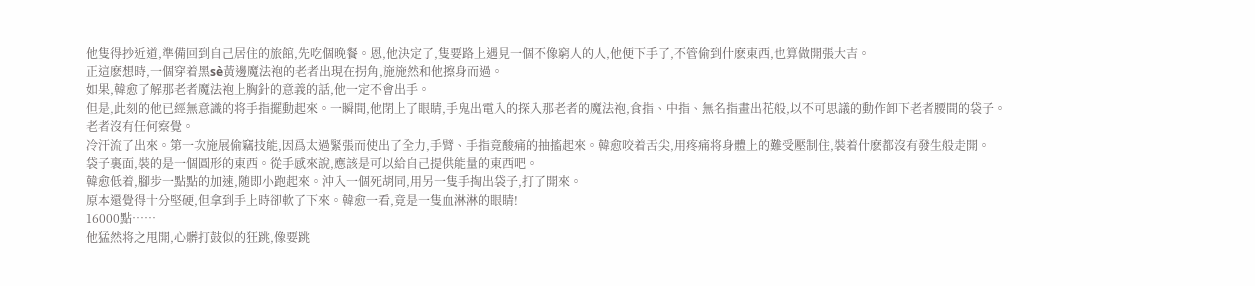他隻得抄近道,準備回到自己居住的旅館,先吃個晚餐。恩,他決定了,隻要路上遇見一個不像窮人的人,他便下手了,不管偷到什麽東西,也算做開張大吉。
正這麽想時,一個穿着黑sè黃邊魔法袍的老者出現在拐角,施施然和他擦身而過。
如果,韓愈了解那老者魔法袍上胸針的意義的話,他一定不會出手。
但是,此刻的他已經無意識的将手指擺動起來。一瞬間,他閉上了眼睛,手鬼出電入的探入那老者的魔法袍,食指、中指、無名指畫出花般,以不可思議的動作卸下老者腰間的袋子。
老者沒有任何察覺。
冷汗流了出來。第一次施展偷竊技能,因爲太過緊張而使出了全力,手臂、手指竟酸痛的抽搐起來。韓愈咬着舌尖,用疼痛将身體上的難受壓制住,裝着什麽都沒有發生般走開。
袋子裏面,裝的是一個圓形的東西。從手感來說,應該是可以給自己提供能量的東西吧。
韓愈低着,腳步一點點的加速,随即小跑起來。沖入一個死胡同,用另一隻手掏出袋子,打了開來。
原本還覺得十分堅硬,但拿到手上時卻軟了下來。韓愈一看,竟是一隻血淋淋的眼睛!
16000點……
他猛然将之甩開,心髒打鼓似的狂跳,像要跳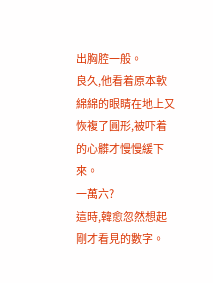出胸腔一般。
良久,他看着原本軟綿綿的眼睛在地上又恢複了圓形,被吓着的心髒才慢慢緩下來。
一萬六?
這時,韓愈忽然想起剛才看見的數字。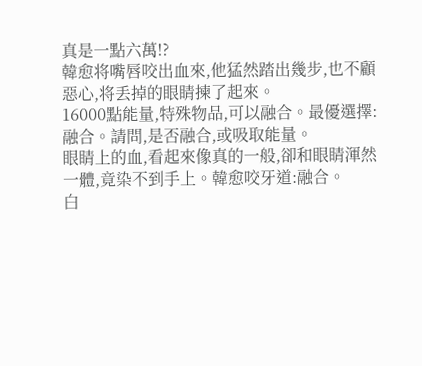真是一點六萬!?
韓愈将嘴唇咬出血來,他猛然踏出幾步,也不顧惡心,将丢掉的眼睛揀了起來。
16000點能量,特殊物品,可以融合。最優選擇:融合。請問,是否融合,或吸取能量。
眼睛上的血,看起來像真的一般,卻和眼睛渾然一體,竟染不到手上。韓愈咬牙道:融合。
白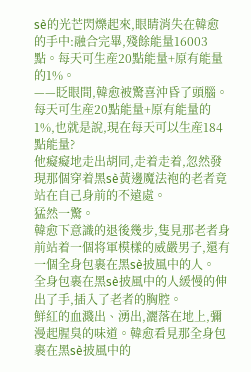sè的光芒閃爍起來,眼睛消失在韓愈的手中:融合完畢,殘餘能量16003點。每天可生産20點能量+原有能量的1%。
——眨眼間,韓愈被驚喜沖昏了頭腦。
每天可生産20點能量+原有能量的1%,也就是說,現在每天可以生産184點能量?
他癡癡地走出胡同,走着走着,忽然發現那個穿着黑sè黃邊魔法袍的老者竟站在自己身前的不遠處。
猛然一驚。
韓愈下意識的退後幾步,隻見那老者身前站着一個将軍模樣的威嚴男子,還有一個全身包裹在黑sè披風中的人。
全身包裹在黑sè披風中的人緩慢的伸出了手,插入了老者的胸腔。
鮮紅的血濺出、湧出,灑落在地上,彌漫起腥臭的味道。韓愈看見那全身包裹在黑sè披風中的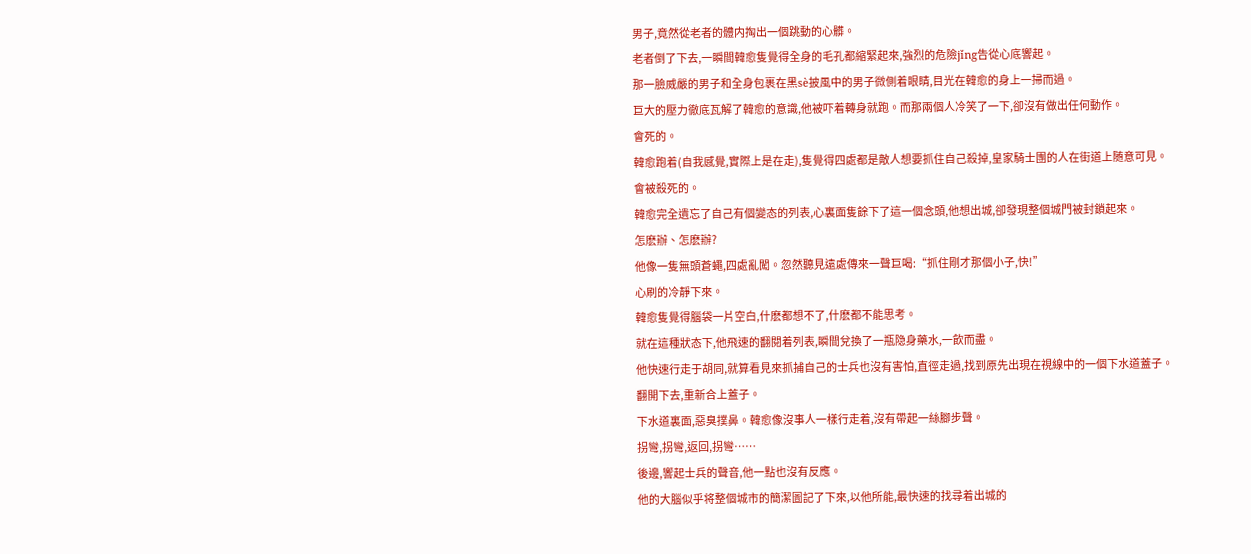男子,竟然從老者的體内掏出一個跳動的心髒。
老者倒了下去,一瞬間韓愈隻覺得全身的毛孔都縮緊起來,強烈的危險jǐng告從心底響起。
那一臉威嚴的男子和全身包裹在黑sè披風中的男子微側着眼睛,目光在韓愈的身上一掃而過。
巨大的壓力徹底瓦解了韓愈的意識,他被吓着轉身就跑。而那兩個人冷笑了一下,卻沒有做出任何動作。
會死的。
韓愈跑着(自我感覺,實際上是在走),隻覺得四處都是敵人想要抓住自己殺掉,皇家騎士團的人在街道上随意可見。
會被殺死的。
韓愈完全遺忘了自己有個變态的列表,心裏面隻餘下了這一個念頭,他想出城,卻發現整個城門被封鎖起來。
怎麽辦、怎麽辦?
他像一隻無頭蒼蠅,四處亂闖。忽然聽見遠處傳來一聲巨喝:“抓住剛才那個小子,快!”
心刷的冷靜下來。
韓愈隻覺得腦袋一片空白,什麽都想不了,什麽都不能思考。
就在這種狀态下,他飛速的翻閱着列表,瞬間兌換了一瓶隐身藥水,一飲而盡。
他快速行走于胡同,就算看見來抓捕自己的士兵也沒有害怕,直徑走過,找到原先出現在視線中的一個下水道蓋子。
翻開下去,重新合上蓋子。
下水道裏面,惡臭撲鼻。韓愈像沒事人一樣行走着,沒有帶起一絲腳步聲。
拐彎,拐彎,返回,拐彎……
後邊,響起士兵的聲音,他一點也沒有反應。
他的大腦似乎将整個城市的簡潔圖記了下來,以他所能,最快速的找尋着出城的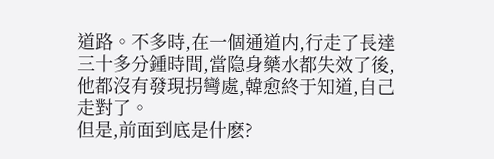道路。不多時,在一個通道内,行走了長達三十多分鍾時間,當隐身藥水都失效了後,他都沒有發現拐彎處,韓愈終于知道,自己走對了。
但是,前面到底是什麽?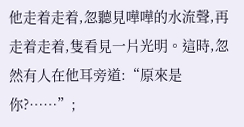他走着走着,忽聽見嘩嘩的水流聲,再走着走着,隻看見一片光明。這時,忽然有人在他耳旁道:“原來是你?……”;